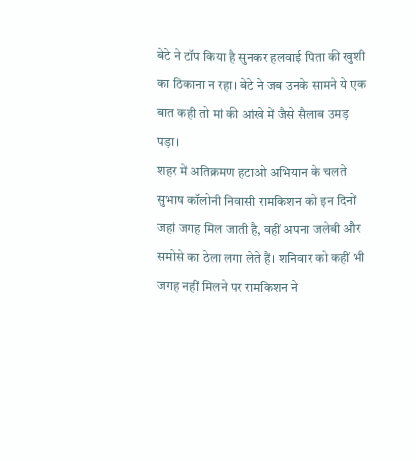बेटे ने टॉप किया है सुनकर हलवाई पिता की खुशी का ठिकाना न रहा। बेटे ने जब उनके सामने ये एक बात कही तो मां की आंखे में जैसे सैलाब उमड़ पड़ा।
शहर में अतिक्रमण हटाओ अभियान के चलते सुभाष कॉलोनी निवासी रामकिशन को इन दिनों जहां जगह मिल जाती है, वहीं अपना जलेबी और समोसे का ठेला लगा लेते हैं। शनिवार को कहीं भी जगह नहीं मिलने पर रामकिशन ने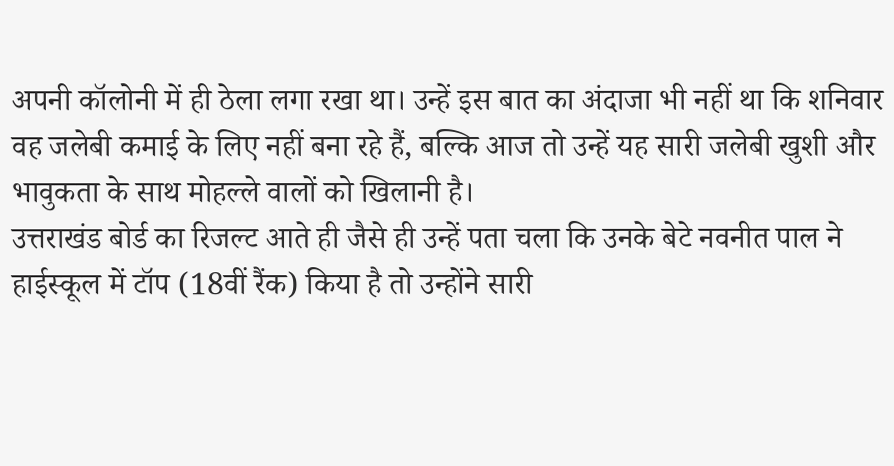अपनी कॉलोनी में ही ठेला लगा रखा था। उन्हें इस बात का अंदाजा भी नहीं था कि शनिवार वह जलेबी कमाई के लिए नहीं बना रहे हैं, बल्कि आज तो उन्हें यह सारी जलेबी खुशी और भावुकता के साथ मोहल्ले वालों को खिलानी है।
उत्तराखंड बोर्ड का रिजल्ट आते ही जैसे ही उन्हें पता चला कि उनके बेटे नवनीत पाल ने हाईस्कूल में टॉप (18वीं रैंक) किया है तो उन्होंने सारी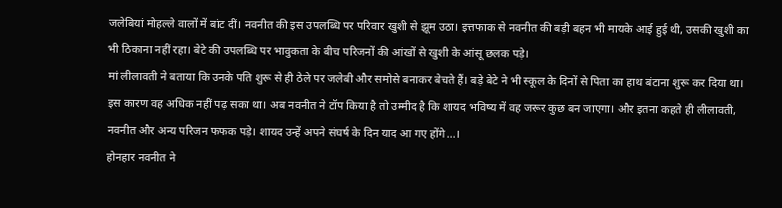जलेबियां मोहल्ले वालों में बांट दीं। नवनीत की इस उपलब्धि पर परिवार खुशी से झूम उठा। इत्तफाक से नवनीत की बड़ी बहन भी मायके आई हुई थी, उसकी खुशी का भी ठिकाना नहीं रहा। बेटे की उपलब्धि पर भावुकता के बीच परिजनों की आंखों से खुशी के आंसू छलक पड़े।
मां लीलावती ने बताया कि उनके पति शुरू से ही ठेले पर जलेबी और समोसे बनाकर बेचते हैं। बड़े बेटे ने भी स्कूल के दिनों से पिता का हाथ बंटाना शुरू कर दिया था। इस कारण वह अधिक नहीं पढ़ सका था। अब नवनीत ने टॉप किया है तो उम्मीद है कि शायद भविष्य में वह जरूर कुछ बन जाएगा। और इतना कहते ही लीलावती, नवनीत और अन्य परिजन फफक पड़े। शायद उन्हें अपने संघर्ष के दिन याद आ गए होंगे...।
होनहार नवनीत ने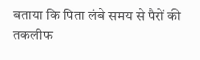बताया कि पिता लंबे समय से पैरों की तकलीफ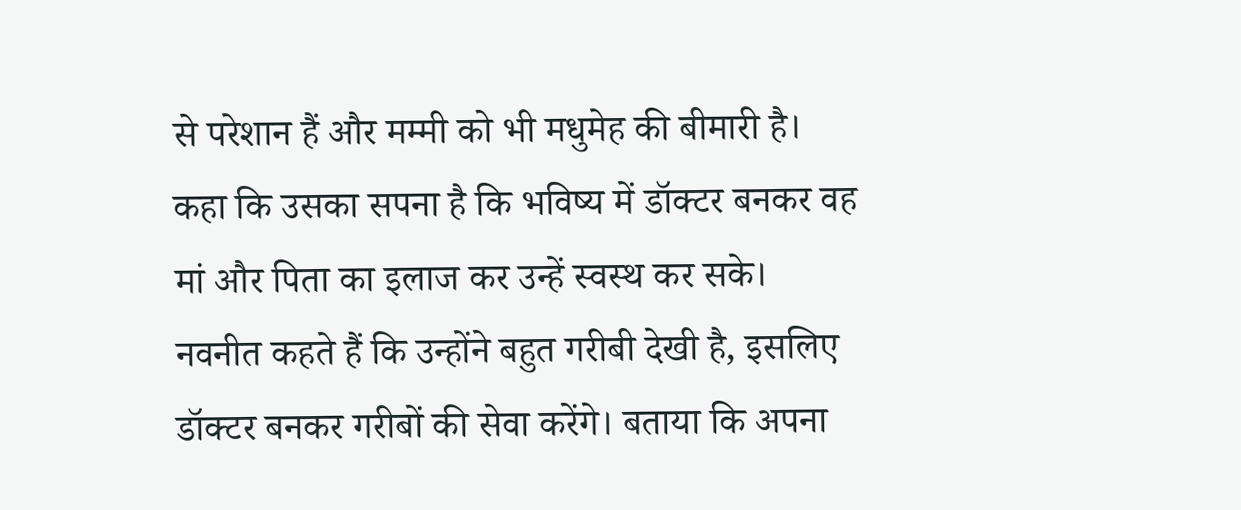से परेशान हैं और मम्मी को भी मधुमेह की बीमारी है। कहा कि उसका सपना है कि भविष्य में डॉक्टर बनकर वह मां और पिता का इलाज कर उन्हें स्वस्थ कर सके। नवनीत कहते हैं कि उन्होंने बहुत गरीबी देखी है, इसलिए डॉक्टर बनकर गरीबों की सेवा करेंगे। बताया कि अपना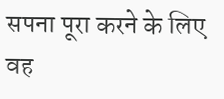सपना पूरा करने के लिए वह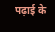पढ़ाई के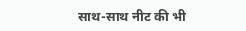साथ-साथ नीट की भी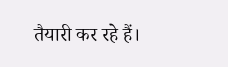तैयारी कर रहे हैं।